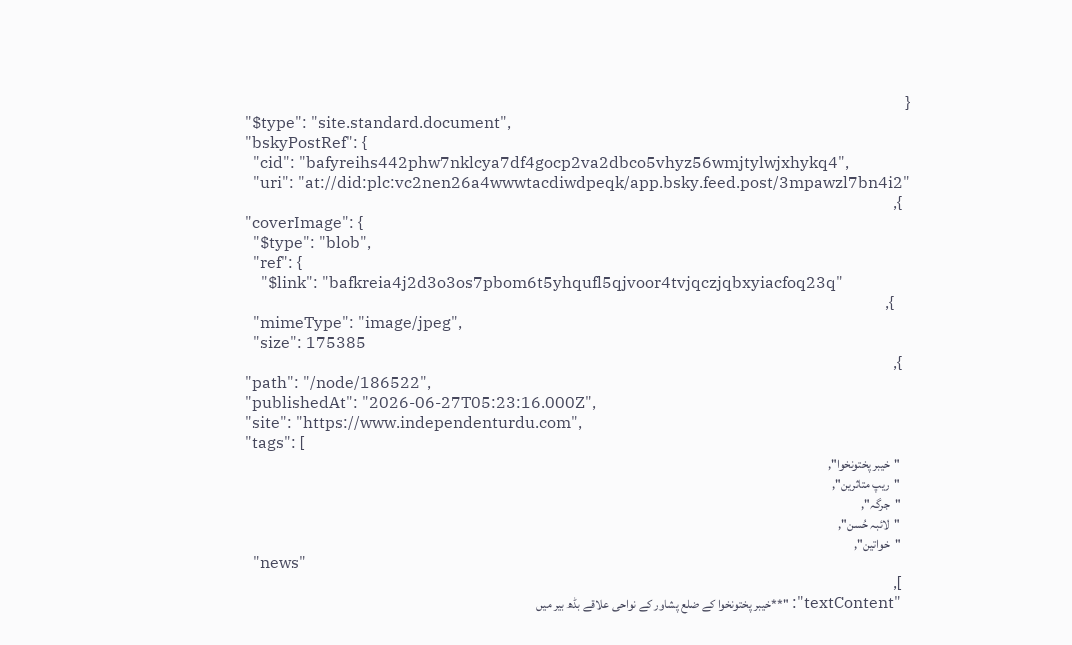{
  "$type": "site.standard.document",
  "bskyPostRef": {
    "cid": "bafyreihs442phw7nklcya7df4gocp2va2dbco5vhyz56wmjtylwjxhykq4",
    "uri": "at://did:plc:vc2nen26a4wwwtacdiwdpeqk/app.bsky.feed.post/3mpawzl7bn4i2"
  },
  "coverImage": {
    "$type": "blob",
    "ref": {
      "$link": "bafkreia4j2d3o3os7pbom6t5yhqufl5qjvoor4tvjqczjqbxyiacfoq23q"
    },
    "mimeType": "image/jpeg",
    "size": 175385
  },
  "path": "/node/186522",
  "publishedAt": "2026-06-27T05:23:16.000Z",
  "site": "https://www.independenturdu.com",
  "tags": [
    "خیبر پختونخوا",
    "ریپ متاثرین",
    "جرگہ",
    "لائبہ حُسن",
    "خواتین",
    "news"
  ],
  "textContent": "**خیبر پختونخوا کے ضلع پشاور کے نواحی علاقے بڈھ بیر میں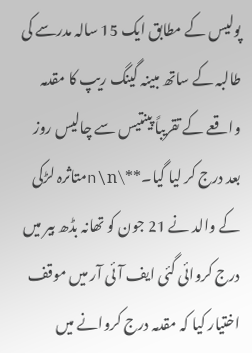پولیس کے مطابق ایک 15 سالہ مدرسے کی طالبہ کے ساتھ مبینہ گینگ ریپ کا مقدمہ واقعے کے تقریباً پینتیس سے چالیس روز بعد درج کر لیا گیا۔**\n\nمتاثرہ لڑکی کے والد نے 21 جون کو تھانہ بڈھ بیر میں درج کروائی گئی ایف آئی آر میں موقف اختیار کیا کہ مقدمہ درج کروانے میں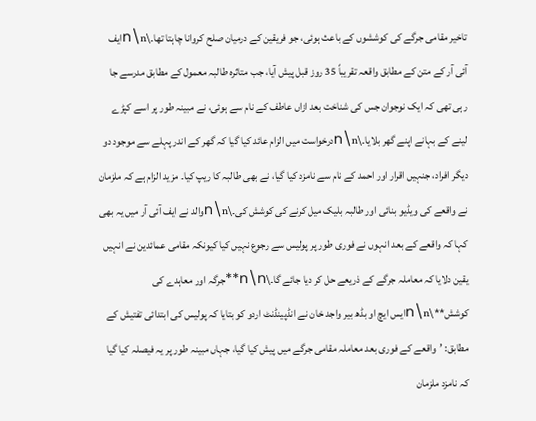تاخیر مقامی جرگے کی کوششوں کے باعث ہوئی، جو فریقین کے درمیان صلح کروانا چاہتا تھا۔\n\nایف آئی آر کے متن کے مطابق واقعہ تقریباً 35 روز قبل پیش آیا، جب متاثرہ طالبہ معمول کے مطابق مدرسے جا رہی تھی کہ ایک نوجوان جس کی شناخت بعد ازاں عاطف کے نام سے ہوئی، نے مبینہ طور پر اسے کپڑے لینے کے بہانے اپنے گھر بلایا۔\n\nدرخواست میں الزام عائد کیا گیا کہ گھر کے اندر پہلے سے موجود دو دیگر افراد، جنہیں اقرار اور احمد کے نام سے نامزد کیا گیا، نے بھی طالبہ کا ریپ کیا۔ مزید الزام ہے کہ ملزمان نے واقعے کی ویڈیو بنائی اور طالبہ بلیک میل کرنے کی کوشش کی۔\n\nوالد نے ایف آئی آر میں یہ بھی کہا کہ واقعے کے بعد انہوں نے فوری طور پر پولیس سے رجوع نہیں کیا کیونکہ مقامی عمائدین نے انہیں یقین دلایا کہ معاملہ جرگے کے ذریعے حل کر دیا جائے گا۔\n\n**جرگہ اور معاہدے کی کوشش**\n\nایس ایچ او بڈھ بیر واجد خان نے انڈپینڈنٹ اردو کو بتایا کہ پولیس کی ابتدائی تفتیش کے مطابق: ’واقعے کے فوری بعد معاملہ مقامی جرگے میں پیش کیا گیا، جہاں مبینہ طور پر یہ فیصلہ کیا گیا کہ نامزد ملزمان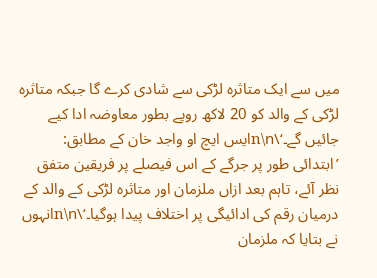میں سے ایک متاثرہ لڑکی سے شادی کرے گا جبکہ متاثرہ لڑکی کے والد کو 20 لاکھ روپے بطور معاوضہ ادا کیے جائیں گے۔‘\n\nایس ایچ او واجد خان کے مطابق: ’ابتدائی طور پر جرگے کے اس فیصلے پر فریقین متفق نظر آئے، تاہم بعد ازاں ملزمان اور متاثرہ لڑکی کے والد کے درمیان رقم کی ادائیگی پر اختلاف پیدا ہوگیا۔‘\n\nانہوں نے بتایا کہ ملزمان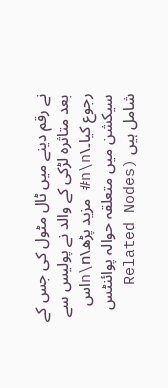نے رقم دینے میں ٹال مٹول کی جس کے بعد متاثرہ لڑکی کے والد نے پولیس سے رجوع کیا۔\n\n# مزید پڑھ\n\nاس سیکشن میں متعلقہ حوالہ پوائنٹس شامل ہیں (Related Nodes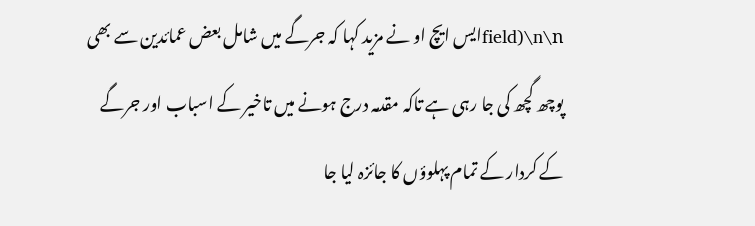field)\n\nایس ایچ او نے مزید کہا کہ جرگے میں شامل بعض عمائدین سے بھی پوچھ گچھ کی جا رہی ہے تاکہ مقدمہ درج ہونے میں تاخیر کے اسباب اور جرگے کے کردار کے تمام پہلوؤں کا جائزہ لیا جا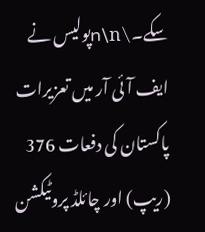سکے۔\n\nپولیس نے ایف آئی آر میں تعزیرات پاکستان کی دفعات 376 (ریپ) اور چائلڈ پروٹیکشن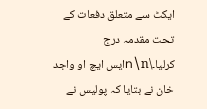ایکٹ سے متعلق دفعات کے تحت مقدمہ درج کرلیا۔\n\nایس ایچ او واجد خان نے بتایا کہ پولیس نے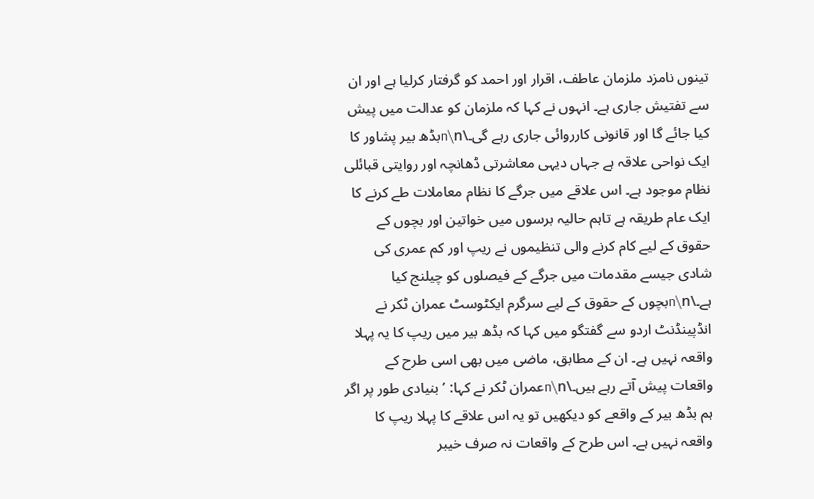تینوں نامزد ملزمان عاطف، اقرار اور احمد کو گرفتار کرلیا ہے اور ان سے تفتیش جاری ہے۔ انہوں نے کہا کہ ملزمان کو عدالت میں پیش کیا جائے گا اور قانونی کارروائی جاری رہے گی۔\n\nبڈھ بیر پشاور کا ایک نواحی علاقہ ہے جہاں دیہی معاشرتی ڈھانچہ اور روایتی قبائلی نظام موجود ہے۔ اس علاقے میں جرگے کا نظام معاملات طے کرنے کا ایک عام طریقہ ہے تاہم حالیہ برسوں میں خواتین اور بچوں کے حقوق کے لیے کام کرنے والی تنظیموں نے ریپ اور کم عمری کی شادی جیسے مقدمات میں جرگے کے فیصلوں کو چیلنج کیا ہے۔\n\nبچوں کے حقوق کے لیے سرگرم ایکٹوسٹ عمران ٹکر نے انڈپینڈنٹ اردو سے گفتگو میں کہا کہ بڈھ بیر میں ریپ کا یہ پہلا واقعہ نہیں ہے۔ ان کے مطابق، ماضی میں بھی اسی طرح کے واقعات پیش آتے رہے ہیں۔\n\nعمران ٹکر نے کہا: ’بنیادی طور پر اگر ہم بڈھ بیر کے واقعے کو دیکھیں تو یہ اس علاقے کا پہلا ریپ کا واقعہ نہیں ہے۔ اس طرح کے واقعات نہ صرف خیبر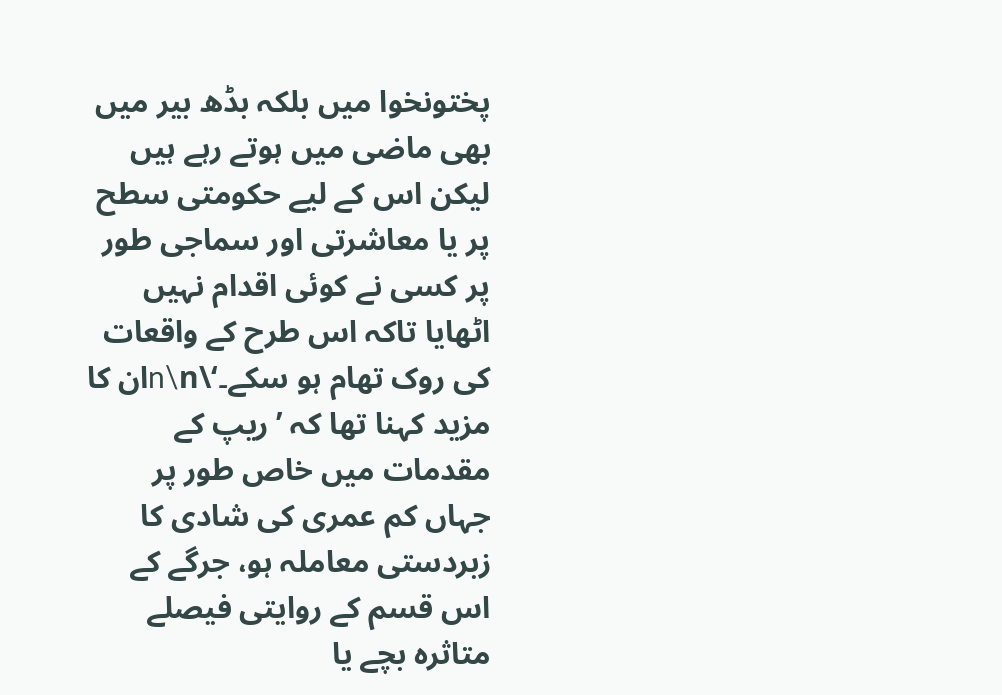پختونخوا میں بلکہ بڈھ بیر میں بھی ماضی میں ہوتے رہے ہیں لیکن اس کے لیے حکومتی سطح پر یا معاشرتی اور سماجی طور پر کسی نے کوئی اقدام نہیں اٹھایا تاکہ اس طرح کے واقعات کی روک تھام ہو سکے۔‘\n\nان کا مزید کہنا تھا کہ ’ریپ کے مقدمات میں خاص طور پر جہاں کم عمری کی شادی کا زبردستی معاملہ ہو، جرگے کے اس قسم کے روایتی فیصلے متاثرہ بچے یا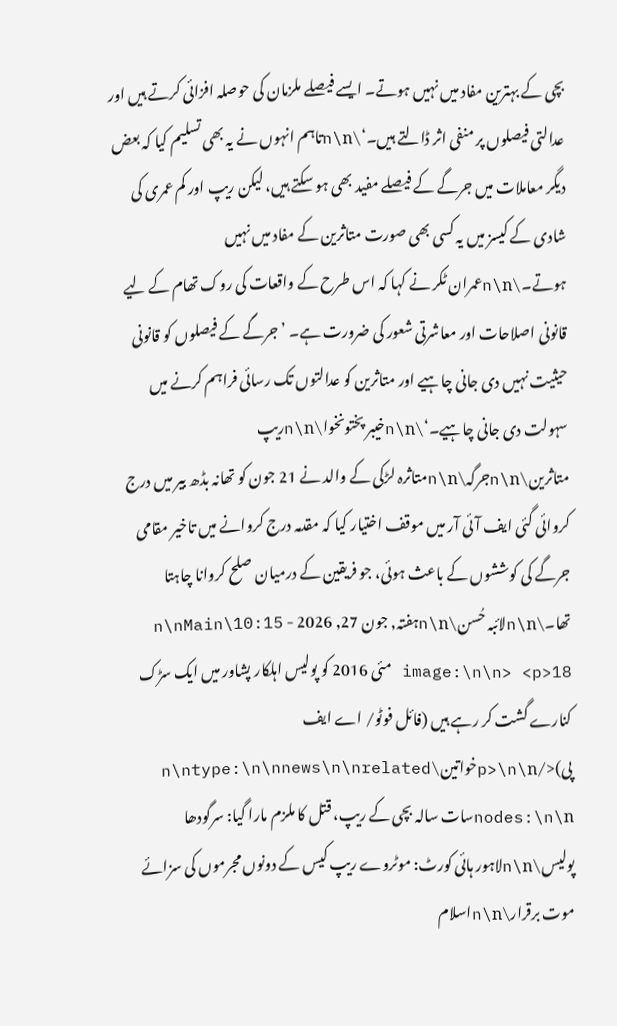بچی کے بہترین مفاد میں نہیں ہوتے۔ ایسے فیصلے ملزمان کی حوصلہ افزائی کرتے ہیں اور عدالتی فیصلوں پر منفی اثر ڈالتے ہیں۔‘\n\nتاہم انہوں نے یہ بھی تسلیم کیا کہ بعض دیگر معاملات میں جرگے کے فیصلے مفید بھی ہو سکتے ہیں، لیکن ریپ اور کم عمری کی شادی کے کیسز میں یہ کسی بھی صورت متاثرین کے مفاد میں نہیں ہوتے۔\n\nعمران ٹکر نے کہا کہ اس طرح کے واقعات کی روک تھام کے لیے قانونی اصلاحات اور معاشرتی شعور کی ضرورت ہے۔ ’جرگے کے فیصلوں کو قانونی حیثیت نہیں دی جانی چاہیے اور متاثرین کو عدالتوں تک رسائی فراہم کرنے میں سہولت دی جانی چاہیے۔‘\n\nخیبر پختونخوا\n\nریپ متاثرین\n\nجرگہ\n\nمتاثرہ لڑکی کے والد نے 21 جون کو تھانہ بڈھ بیر میں درج کروائی گئی ایف آئی آر میں موقف اختیار کیا کہ مقدمہ درج کروانے میں تاخیر مقامی جرگے کی کوششوں کے باعث ہوئی، جو فریقین کے درمیان صلح کروانا چاہتا تھا۔\n\nلائبہ حُسن\n\nہفتہ, جون 27, 2026 - 10:15\n\nMain image:\n\n> <p>18 مئی 2016 کو پولیس اہلکار پشاور میں ایک سڑک کنارے گشت کر رہے ہیں (فائل فوٹو/ اے ایف پی)</p>\n\nخواتین\n\ntype:\n\nnews\n\nrelated nodes:\n\nسات سالہ بچی کے ریپ، قتل کا ملزم مارا گیا: سرگودھا پولیس\n\nلاہور ہائی کورٹ: موٹروے ریپ کیس کے دونوں مجرموں کی سزائے موت برقرار\n\nاسلام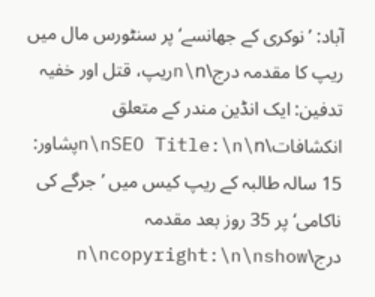آباد: ’نوکری کے جھانسے‘ پر سنٹورس مال میں ریپ کا مقدمہ درج\n\nریپ، قتل اور خفیہ تدفین: ایک انڈین مندر کے متعلق انکشافات\n\nSEO Title:\n\nپشاور: 15 سالہ طالبہ کے ریپ کیس میں ’جرگے کی ناکامی‘ پر 35 روز بعد مقدمہ درج\n\ncopyright:\n\nshow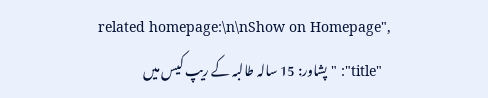related homepage:\n\nShow on Homepage",
  "title": "پشاور: 15 سالہ طالبہ کے ریپ کیس میں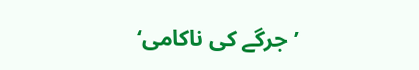’جرگے کی ناکامی‘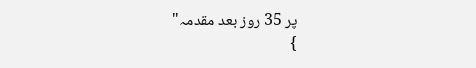پر 35 روز بعد مقدمہ"
}